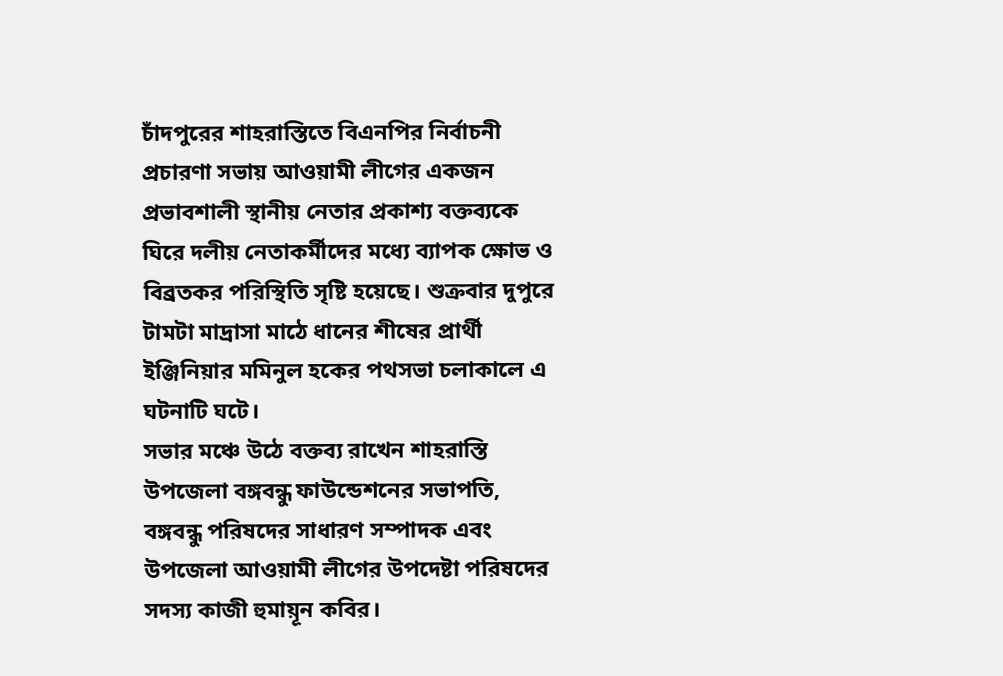চাঁদপুরের শাহরাস্তিতে বিএনপির নির্বাচনী প্রচারণা সভায় আওয়ামী লীগের একজন প্রভাবশালী স্থানীয় নেতার প্রকাশ্য বক্তব্যকে ঘিরে দলীয় নেতাকর্মীদের মধ্যে ব্যাপক ক্ষোভ ও বিব্রতকর পরিস্থিতি সৃষ্টি হয়েছে। শুক্রবার দুপুরে টামটা মাদ্রাসা মাঠে ধানের শীষের প্রার্থী ইঞ্জিনিয়ার মমিনুল হকের পথসভা চলাকালে এ ঘটনাটি ঘটে।
সভার মঞ্চে উঠে বক্তব্য রাখেন শাহরাস্তি উপজেলা বঙ্গবন্ধু ফাউন্ডেশনের সভাপতি, বঙ্গবন্ধু পরিষদের সাধারণ সম্পাদক এবং উপজেলা আওয়ামী লীগের উপদেষ্টা পরিষদের সদস্য কাজী হুমায়ূন কবির।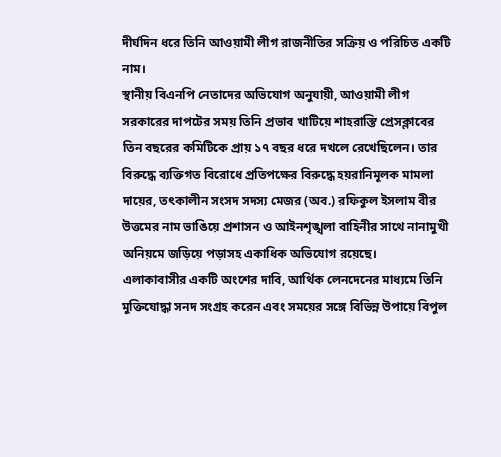দীর্ঘদিন ধরে তিনি আওয়ামী লীগ রাজনীতির সক্রিয় ও পরিচিত একটি নাম।
স্থানীয় বিএনপি নেতাদের অভিযোগ অনুযায়ী, আওয়ামী লীগ সরকারের দাপটের সময় তিনি প্রভাব খাটিয়ে শাহরাস্তি প্রেসক্লাবের তিন বছরের কমিটিকে প্রায় ১৭ বছর ধরে দখলে রেখেছিলেন। তার বিরুদ্ধে ব্যক্তিগত বিরোধে প্রতিপক্ষের বিরুদ্ধে হয়রানিমূলক মামলা দায়ের, তৎকালীন সংসদ সদস্য মেজর (অব.) রফিকুল ইসলাম বীর উত্তমের নাম ভাঙিয়ে প্রশাসন ও আইনশৃঙ্খলা বাহিনীর সাথে নানামুখী অনিয়মে জড়িয়ে পড়াসহ একাধিক অভিযোগ রয়েছে।
এলাকাবাসীর একটি অংশের দাবি, আর্থিক লেনদেনের মাধ্যমে তিনি মুক্তিযোদ্ধা সনদ সংগ্রহ করেন এবং সময়ের সঙ্গে বিভিন্ন উপায়ে বিপুল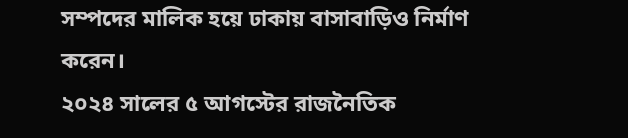সম্পদের মালিক হয়ে ঢাকায় বাসাবাড়িও নির্মাণ করেন।
২০২৪ সালের ৫ আগস্টের রাজনৈতিক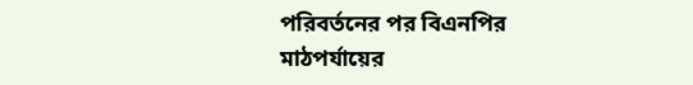পরিবর্তনের পর বিএনপির মাঠপর্যায়ের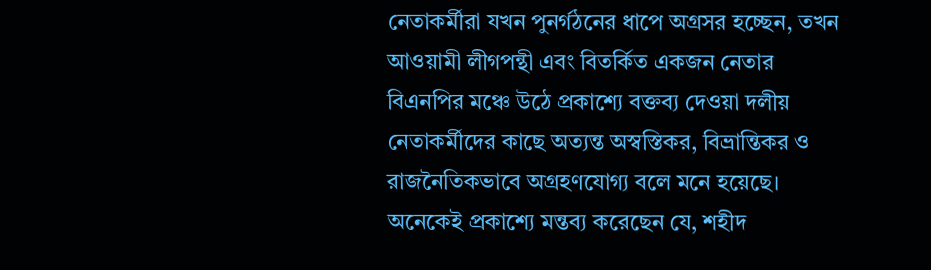নেতাকর্মীরা যখন পুনর্গঠনের ধাপে অগ্রসর হচ্ছেন, তখন আওয়ামী লীগপন্থী এবং বিতর্কিত একজন নেতার বিএনপির মঞ্চে উঠে প্রকাশ্যে বক্তব্য দেওয়া দলীয় নেতাকর্মীদের কাছে অত্যন্ত অস্বস্তিকর, বিভ্রান্তিকর ও রাজনৈতিকভাবে অগ্রহণযোগ্য বলে মনে হয়েছে। অনেকেই প্রকাশ্যে মন্তব্য করেছেন যে, শহীদ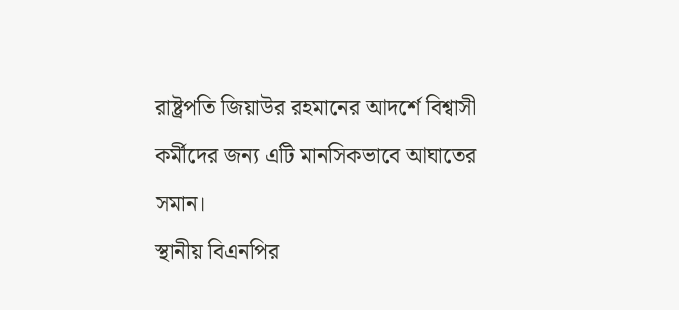রাষ্ট্রপতি জিয়াউর রহমানের আদর্শে বিশ্বাসী কর্মীদের জন্য এটি মানসিকভাবে আঘাতের সমান।
স্থানীয় বিএনপির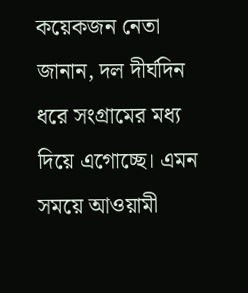কয়েকজন নেতা জানান, দল দীর্ঘদিন ধরে সংগ্রামের মধ্য দিয়ে এগোচ্ছে। এমন সময়ে আওয়ামী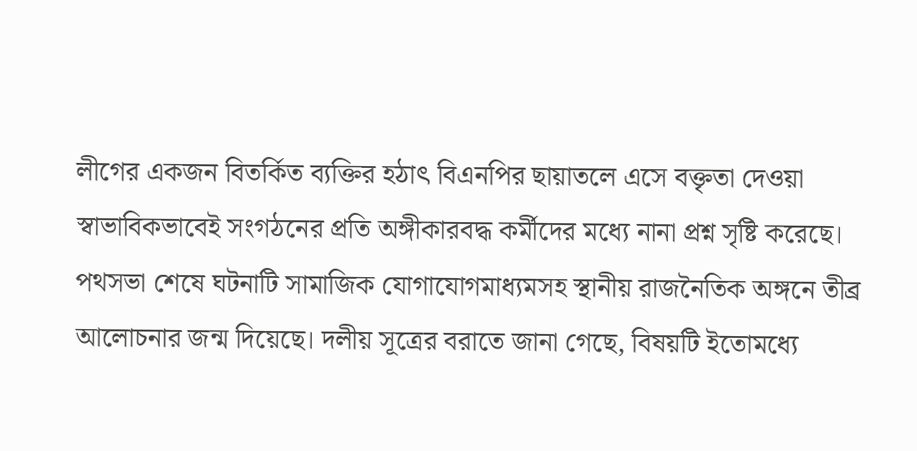লীগের একজন বিতর্কিত ব্যক্তির হঠাৎ বিএনপির ছায়াতলে এসে বক্তৃতা দেওয়া স্বাভাবিকভাবেই সংগঠনের প্রতি অঙ্গীকারবদ্ধ কর্মীদের মধ্যে নানা প্রশ্ন সৃষ্টি করেছে।
পথসভা শেষে ঘটনাটি সামাজিক যোগাযোগমাধ্যমসহ স্থানীয় রাজনৈতিক অঙ্গনে তীব্র আলোচনার জন্ম দিয়েছে। দলীয় সূত্রের বরাতে জানা গেছে, বিষয়টি ইতোমধ্যে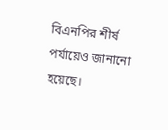বিএনপির শীর্ষ পর্যায়েও জানানো হয়েছে।